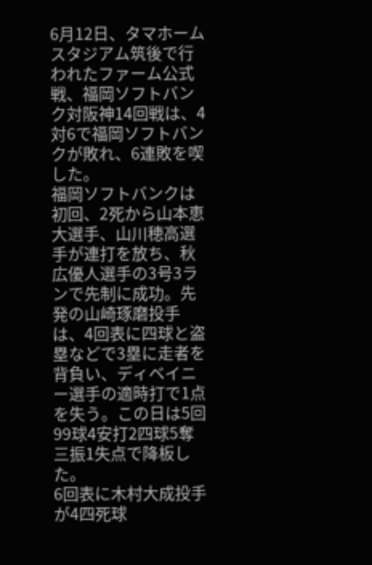6月12日、タマホーム スタジアム筑後で行われたファーム公式戦、福岡ソフトバンク対阪神14回戦は、4対6で福岡ソフトバンクが敗れ、6連敗を喫した。
福岡ソフトバンクは初回、2死から山本恵大選手、山川穂高選手が連打を放ち、秋広優人選手の3号3ランで先制に成功。先発の山崎琢磨投手は、4回表に四球と盗塁などで3塁に走者を背負い、ディベイニー選手の適時打で1点を失う。この日は5回99球4安打2四球5奪三振1失点で降板した。
6回表に木村大成投手が4四死球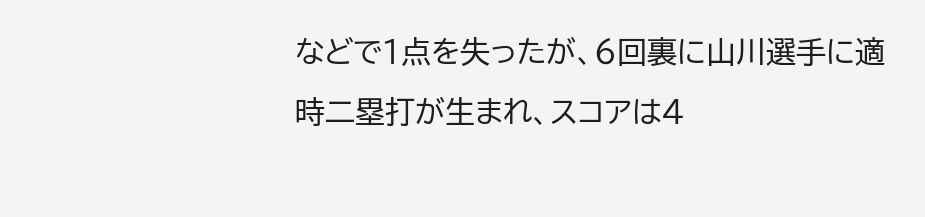などで1点を失ったが、6回裏に山川選手に適時二塁打が生まれ、スコアは4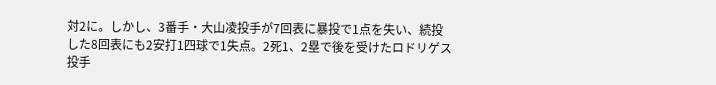対2に。しかし、3番手・大山凌投手が7回表に暴投で1点を失い、続投した8回表にも2安打1四球で1失点。2死1、2塁で後を受けたロドリゲス投手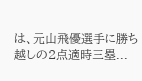は、元山飛優選手に勝ち越しの2点適時三塁...